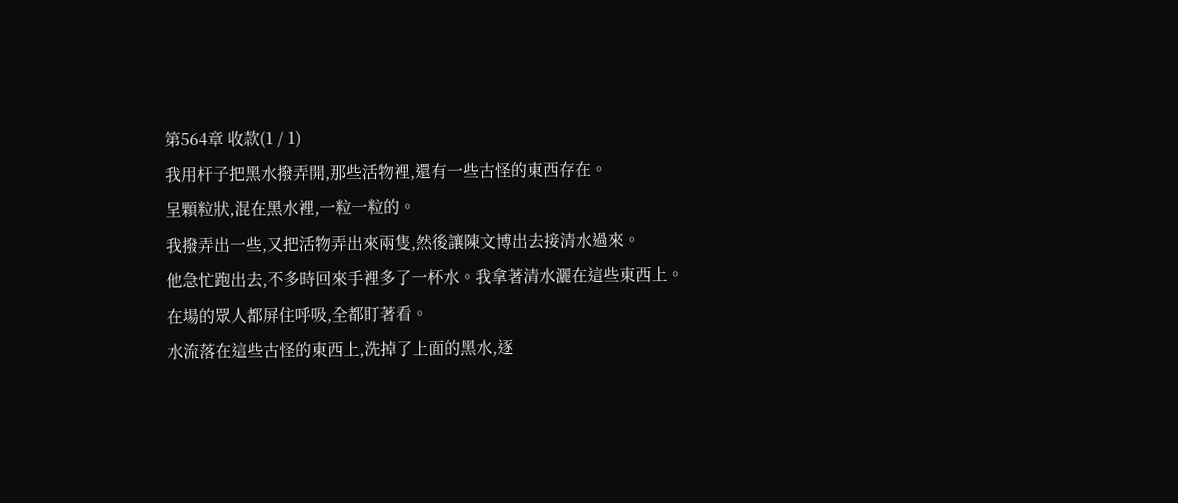第564章 收款(1 / 1)
我用杆子把黑水撥弄開,那些活物裡,還有一些古怪的東西存在。
呈顆粒狀,混在黑水裡,一粒一粒的。
我撥弄出一些,又把活物弄出來兩隻,然後讓陳文博出去接清水過來。
他急忙跑出去,不多時回來手裡多了一杯水。我拿著清水灑在這些東西上。
在場的眾人都屏住呼吸,全都盯著看。
水流落在這些古怪的東西上,洗掉了上面的黑水,逐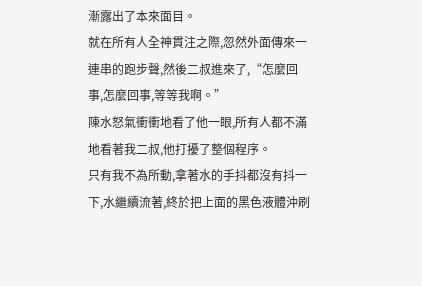漸露出了本來面目。
就在所有人全神貫注之際,忽然外面傳來一連串的跑步聲,然後二叔進來了,“怎麼回事,怎麼回事,等等我啊。”
陳水怒氣衝衝地看了他一眼,所有人都不滿地看著我二叔,他打擾了整個程序。
只有我不為所動,拿著水的手抖都沒有抖一下,水繼續流著,終於把上面的黑色液體沖刷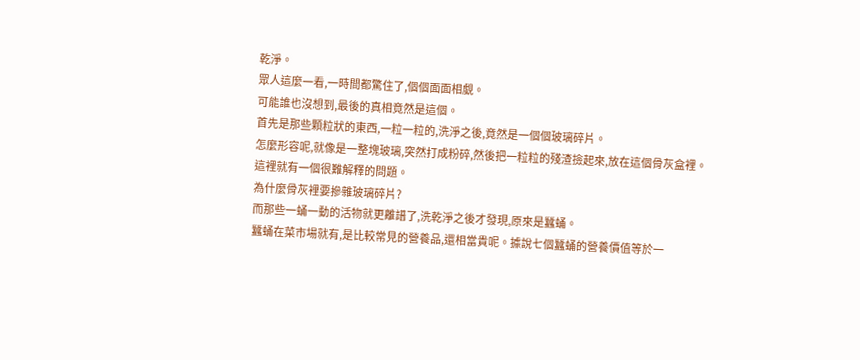乾淨。
眾人這麼一看,一時間都驚住了,個個面面相覷。
可能誰也沒想到,最後的真相竟然是這個。
首先是那些顆粒狀的東西,一粒一粒的,洗淨之後,竟然是一個個玻璃碎片。
怎麼形容呢,就像是一整塊玻璃,突然打成粉碎,然後把一粒粒的殘渣撿起來,放在這個骨灰盒裡。
這裡就有一個很難解釋的問題。
為什麼骨灰裡要摻雜玻璃碎片?
而那些一蛹一動的活物就更離譜了,洗乾淨之後才發現,原來是蠶蛹。
蠶蛹在菜市場就有,是比較常見的營養品,還相當貴呢。據說七個蠶蛹的營養價值等於一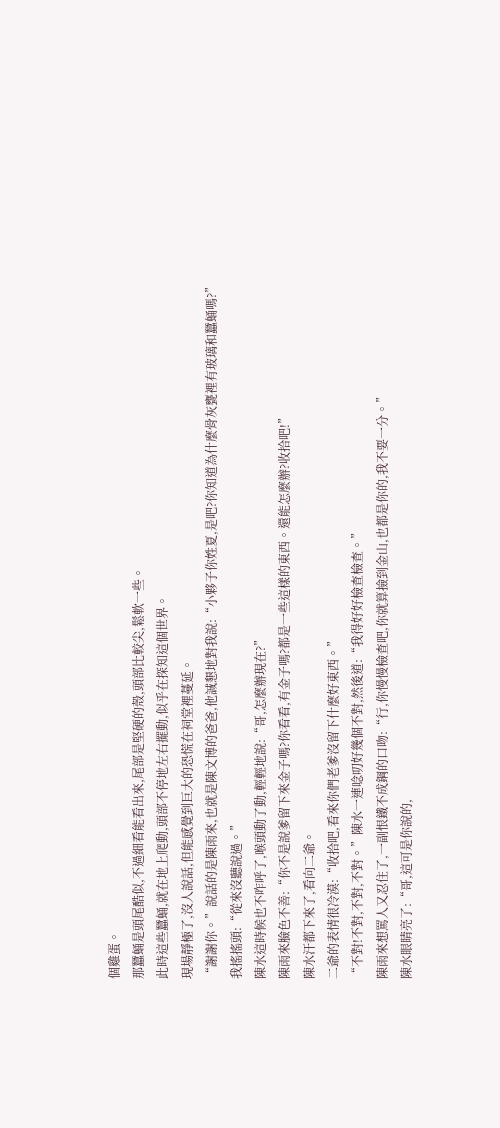個雞蛋。
那蠶蛹是頭尾酷似,不過細看能看出來,尾部是堅硬的殼,頭部比較尖,鬆軟一些。
此時這些蠶蛹,就在地上爬動,頭部不停地左右擺動,似乎在探知這個世界。
現場靜極了,沒人說話,但能感覺到巨大的恐慌在祠堂裡蔓延。
“謝謝你。”說話的是陳雨來,也就是陳文博的爸爸,他誠懇地對我說:“小夥子你姓夏,是吧?你知道為什麼骨灰甕裡有玻璃和蠶蛹嗎?”
我搖搖頭:“從來沒聽說過。”
陳水這時候也不咋呼了,喉頭動了動,輕輕地說:“哥,怎麼辦現在?”
陳雨來臉色不善:“你不是說爹留下來金子嗎?你看看,有金子嗎?都是一些這樣的東西。還能怎麼辦?收拾吧!”
陳水汗都下來了,看向二爺。
二爺的表情很冷漠:“收拾吧,看來你們老爹沒留下什麼好東西。”
“不對!不對,不對,不對。”陳水一連唸叨好幾個不對,然後道:“我得好好檢查檢查。”
陳雨來想罵人又忍住了,一副恨鐵不成鋼的口吻:“行,你慢慢檢查吧,你就算撿到金山,也都是你的,我不要一分。”
陳水眼睛亮了:“哥,這可是你說的,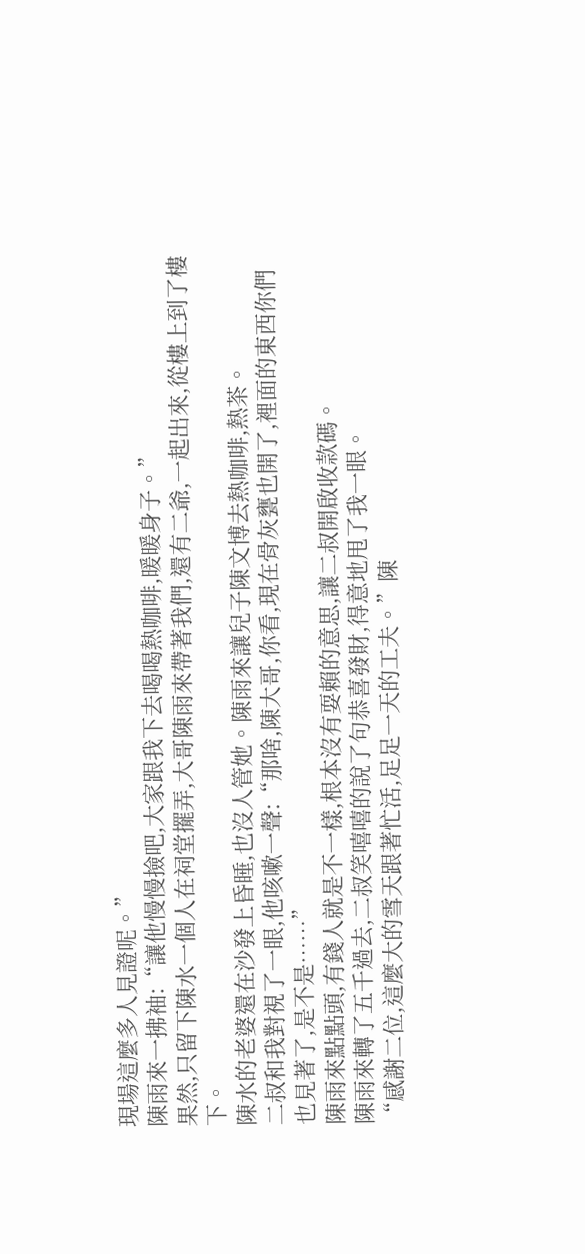現場這麼多人見證呢。”
陳雨來一拂袖:“讓他慢慢撿吧,大家跟我下去喝喝熱咖啡,暖暖身子。”
果然,只留下陳水一個人在祠堂擺弄,大哥陳雨來帶著我們,還有二爺,一起出來,從樓上到了樓下。
陳水的老婆還在沙發上昏睡,也沒人管她。陳雨來讓兒子陳文博去熱咖啡,熱茶。
二叔和我對視了一眼,他咳嗽一聲:“那啥,陳大哥,你看,現在骨灰甕也開了,裡面的東西你們也見著了,是不是……”
陳雨來點點頭,有錢人就是不一樣,根本沒有耍賴的意思,讓二叔開啟收款碼。
陳雨來轉了五千過去,二叔笑嘻嘻的說了句恭喜發財,得意地甩了我一眼。
“感謝二位,這麼大的雪天跟著忙活,足足一天的工夫。”陳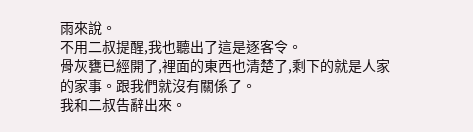雨來說。
不用二叔提醒,我也聽出了這是逐客令。
骨灰甕已經開了,裡面的東西也清楚了,剩下的就是人家的家事。跟我們就沒有關係了。
我和二叔告辭出來。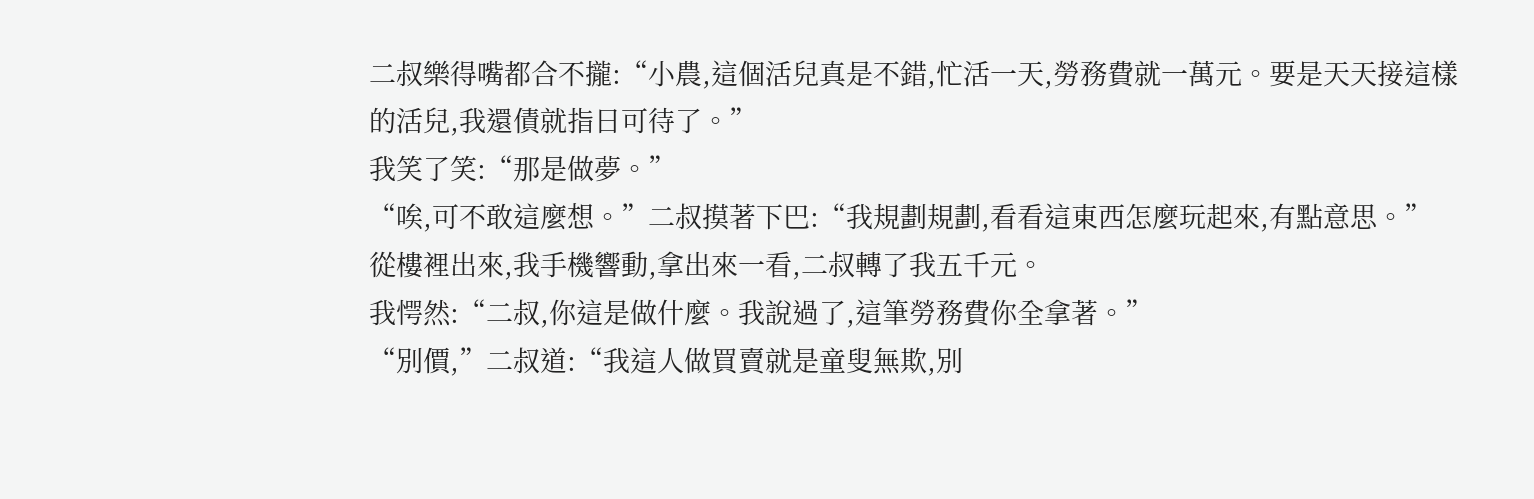二叔樂得嘴都合不攏:“小農,這個活兒真是不錯,忙活一天,勞務費就一萬元。要是天天接這樣的活兒,我還債就指日可待了。”
我笑了笑:“那是做夢。”
“唉,可不敢這麼想。”二叔摸著下巴:“我規劃規劃,看看這東西怎麼玩起來,有點意思。”
從樓裡出來,我手機響動,拿出來一看,二叔轉了我五千元。
我愕然:“二叔,你這是做什麼。我說過了,這筆勞務費你全拿著。”
“別價,”二叔道:“我這人做買賣就是童叟無欺,別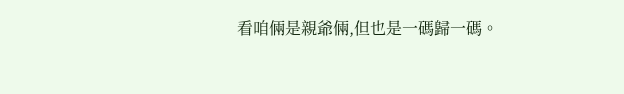看咱倆是親爺倆,但也是一碼歸一碼。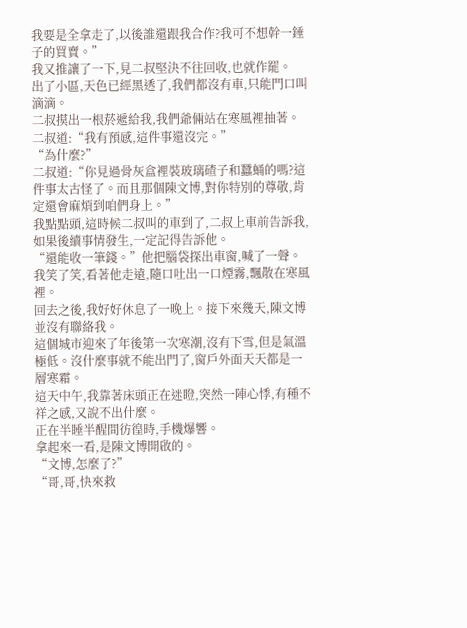我要是全拿走了,以後誰還跟我合作?我可不想幹一錘子的買賣。”
我又推讓了一下,見二叔堅決不往回收,也就作罷。
出了小區,天色已經黑透了,我們都沒有車,只能門口叫滴滴。
二叔摸出一根菸遞給我,我們爺倆站在寒風裡抽著。二叔道:“我有預感,這件事還沒完。”
“為什麼?”
二叔道:“你見過骨灰盒裡裝玻璃碴子和蠶蛹的嗎?這件事太古怪了。而且那個陳文博,對你特別的尊敬,肯定還會麻煩到咱們身上。”
我點點頭,這時候二叔叫的車到了,二叔上車前告訴我,如果後續事情發生,一定記得告訴他。
“還能收一筆錢。”他把腦袋探出車窗,喊了一聲。
我笑了笑,看著他走遠,隨口吐出一口煙霧,飄散在寒風裡。
回去之後,我好好休息了一晚上。接下來幾天,陳文博並沒有聯絡我。
這個城市迎來了年後第一次寒潮,沒有下雪,但是氣溫極低。沒什麼事就不能出門了,窗戶外面天天都是一層寒霜。
這天中午,我靠著床頭正在迷瞪,突然一陣心悸,有種不祥之感,又說不出什麼。
正在半睡半醒間彷徨時,手機爆響。
拿起來一看,是陳文博開啟的。
“文博,怎麼了?”
“哥,哥,快來救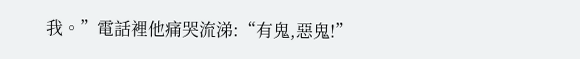我。”電話裡他痛哭流涕:“有鬼,惡鬼!”